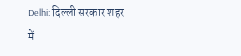Delhi: दिल्ली सरकार शहर में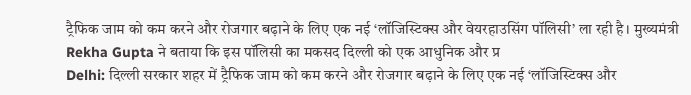ट्रैफिक जाम को कम करने और रोजगार बढ़ाने के लिए एक नई ‘लॉजिस्टिक्स और वेयरहाउसिंग पॉलिसी’ ला रही है। मुख्यमंत्री Rekha Gupta ने बताया कि इस पॉलिसी का मकसद दिल्ली को एक आधुनिक और प्र
Delhi: दिल्ली सरकार शहर में ट्रैफिक जाम को कम करने और रोजगार बढ़ाने के लिए एक नई ‘लॉजिस्टिक्स और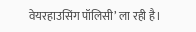वेयरहाउसिंग पॉलिसी’ ला रही है।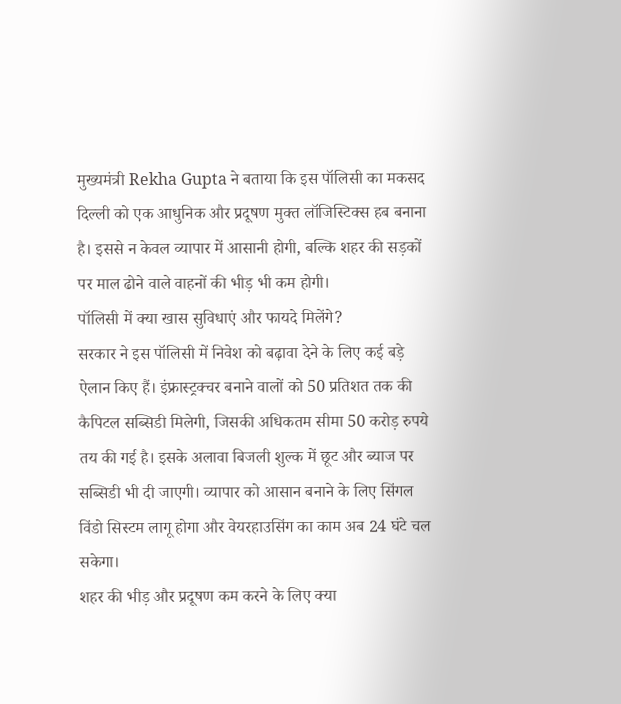मुख्यमंत्री Rekha Gupta ने बताया कि इस पॉलिसी का मकसद दिल्ली को एक आधुनिक और प्रदूषण मुक्त लॉजिस्टिक्स हब बनाना है। इससे न केवल व्यापार में आसानी होगी, बल्कि शहर की सड़कों पर माल ढोने वाले वाहनों की भीड़ भी कम होगी।
पॉलिसी में क्या खास सुविधाएं और फायदे मिलेंगे?
सरकार ने इस पॉलिसी में निवेश को बढ़ावा देने के लिए कई बड़े ऐलान किए हैं। इंफ्रास्ट्रक्चर बनाने वालों को 50 प्रतिशत तक की कैपिटल सब्सिडी मिलेगी, जिसकी अधिकतम सीमा 50 करोड़ रुपये तय की गई है। इसके अलावा बिजली शुल्क में छूट और ब्याज पर सब्सिडी भी दी जाएगी। व्यापार को आसान बनाने के लिए सिंगल विंडो सिस्टम लागू होगा और वेयरहाउसिंग का काम अब 24 घंटे चल सकेगा।
शहर की भीड़ और प्रदूषण कम करने के लिए क्या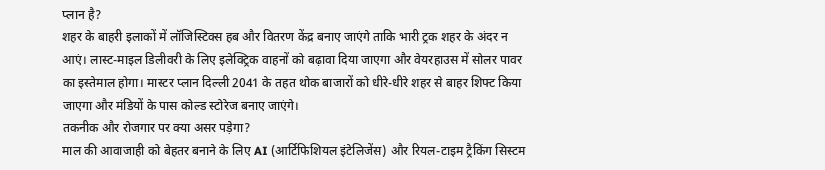प्लान है?
शहर के बाहरी इलाकों में लॉजिस्टिक्स हब और वितरण केंद्र बनाए जाएंगे ताकि भारी ट्रक शहर के अंदर न आएं। लास्ट-माइल डिलीवरी के लिए इलेक्ट्रिक वाहनों को बढ़ावा दिया जाएगा और वेयरहाउस में सोलर पावर का इस्तेमाल होगा। मास्टर प्लान दिल्ली 2041 के तहत थोक बाजारों को धीरे-धीरे शहर से बाहर शिफ्ट किया जाएगा और मंडियों के पास कोल्ड स्टोरेज बनाए जाएंगे।
तकनीक और रोजगार पर क्या असर पड़ेगा?
माल की आवाजाही को बेहतर बनाने के लिए AI (आर्टिफिशियल इंटेलिजेंस) और रियल-टाइम ट्रैकिंग सिस्टम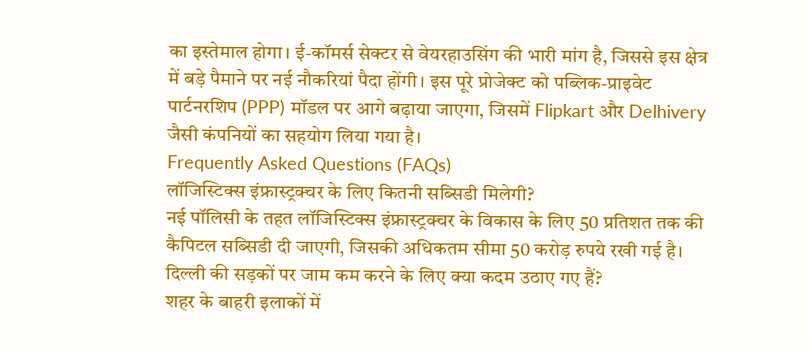का इस्तेमाल होगा। ई-कॉमर्स सेक्टर से वेयरहाउसिंग की भारी मांग है, जिससे इस क्षेत्र में बड़े पैमाने पर नई नौकरियां पैदा होंगी। इस पूरे प्रोजेक्ट को पब्लिक-प्राइवेट पार्टनरशिप (PPP) मॉडल पर आगे बढ़ाया जाएगा, जिसमें Flipkart और Delhivery जैसी कंपनियों का सहयोग लिया गया है।
Frequently Asked Questions (FAQs)
लॉजिस्टिक्स इंफ्रास्ट्रक्चर के लिए कितनी सब्सिडी मिलेगी?
नई पॉलिसी के तहत लॉजिस्टिक्स इंफ्रास्ट्रक्चर के विकास के लिए 50 प्रतिशत तक की कैपिटल सब्सिडी दी जाएगी, जिसकी अधिकतम सीमा 50 करोड़ रुपये रखी गई है।
दिल्ली की सड़कों पर जाम कम करने के लिए क्या कदम उठाए गए हैं?
शहर के बाहरी इलाकों में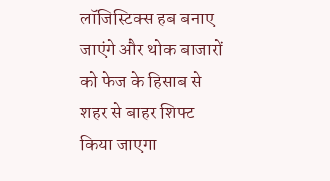लॉजिस्टिक्स हब बनाए जाएंगे और थोक बाजारों को फेज के हिसाब से शहर से बाहर शिफ्ट किया जाएगा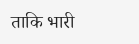ताकि भारी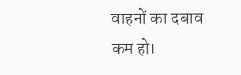वाहनों का दबाव कम हो।